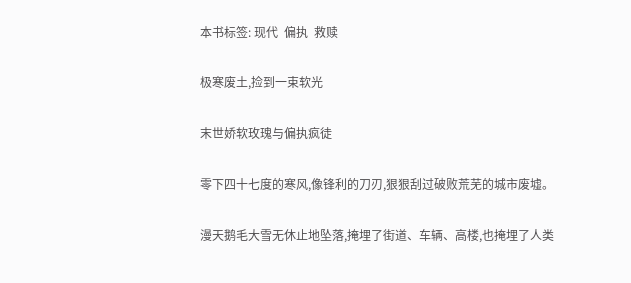本书标签: 现代  偏执  救赎

极寒废土,捡到一束软光

末世娇软玫瑰与偏执疯徒

零下四十七度的寒风,像锋利的刀刃,狠狠刮过破败荒芜的城市废墟。

漫天鹅毛大雪无休止地坠落,掩埋了街道、车辆、高楼,也掩埋了人类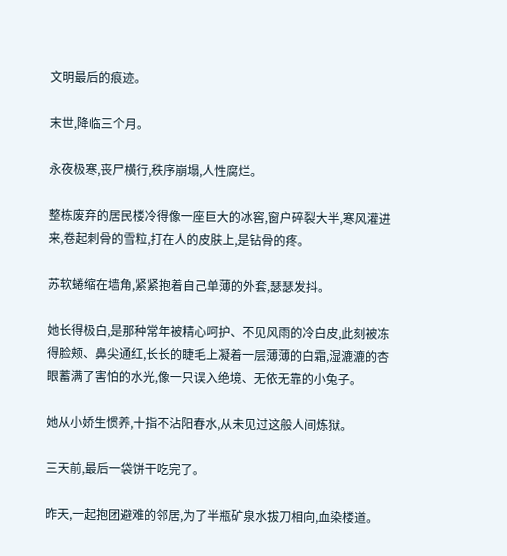文明最后的痕迹。

末世,降临三个月。

永夜极寒,丧尸横行,秩序崩塌,人性腐烂。

整栋废弃的居民楼冷得像一座巨大的冰窖,窗户碎裂大半,寒风灌进来,卷起刺骨的雪粒,打在人的皮肤上,是钻骨的疼。

苏软蜷缩在墙角,紧紧抱着自己单薄的外套,瑟瑟发抖。

她长得极白,是那种常年被精心呵护、不见风雨的冷白皮,此刻被冻得脸颊、鼻尖通红,长长的睫毛上凝着一层薄薄的白霜,湿漉漉的杏眼蓄满了害怕的水光,像一只误入绝境、无依无靠的小兔子。

她从小娇生惯养,十指不沾阳春水,从未见过这般人间炼狱。

三天前,最后一袋饼干吃完了。

昨天,一起抱团避难的邻居,为了半瓶矿泉水拔刀相向,血染楼道。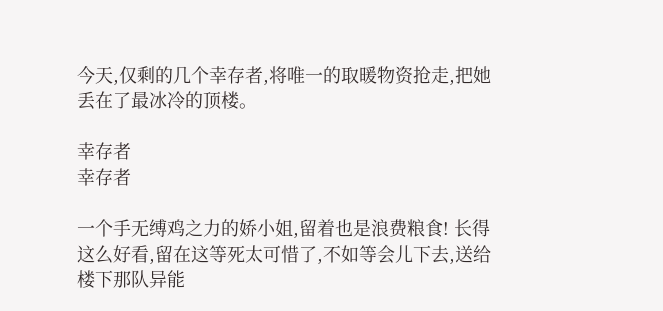今天,仅剩的几个幸存者,将唯一的取暖物资抢走,把她丢在了最冰冷的顶楼。

幸存者
幸存者

一个手无缚鸡之力的娇小姐,留着也是浪费粮食! 长得这么好看,留在这等死太可惜了,不如等会儿下去,送给楼下那队异能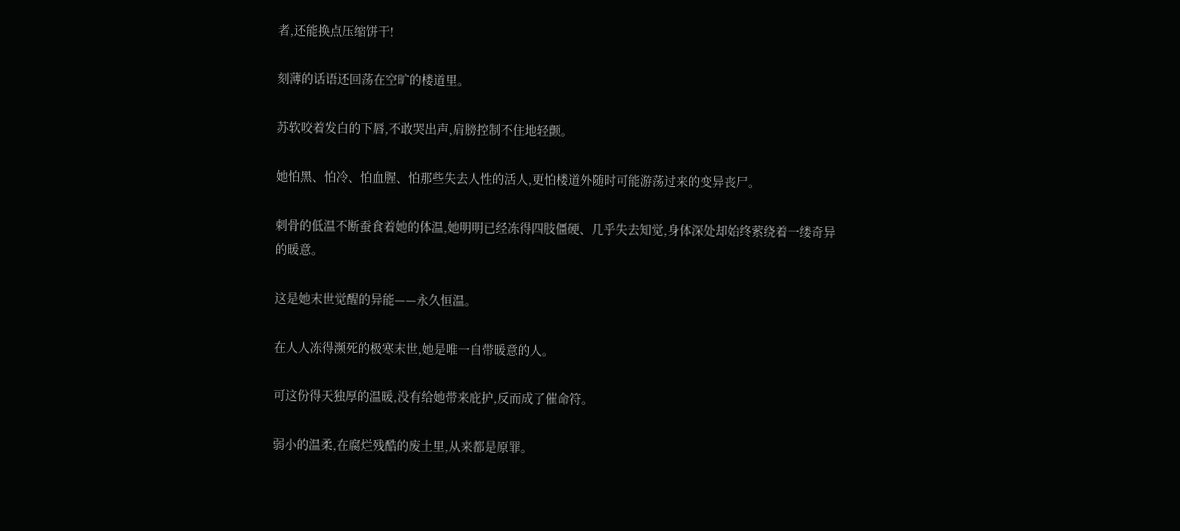者,还能换点压缩饼干!

刻薄的话语还回荡在空旷的楼道里。

苏软咬着发白的下唇,不敢哭出声,肩膀控制不住地轻颤。

她怕黑、怕冷、怕血腥、怕那些失去人性的活人,更怕楼道外随时可能游荡过来的变异丧尸。

刺骨的低温不断蚕食着她的体温,她明明已经冻得四肢僵硬、几乎失去知觉,身体深处却始终萦绕着一缕奇异的暖意。

这是她末世觉醒的异能——永久恒温。

在人人冻得濒死的极寒末世,她是唯一自带暖意的人。

可这份得天独厚的温暖,没有给她带来庇护,反而成了催命符。

弱小的温柔,在腐烂残酷的废土里,从来都是原罪。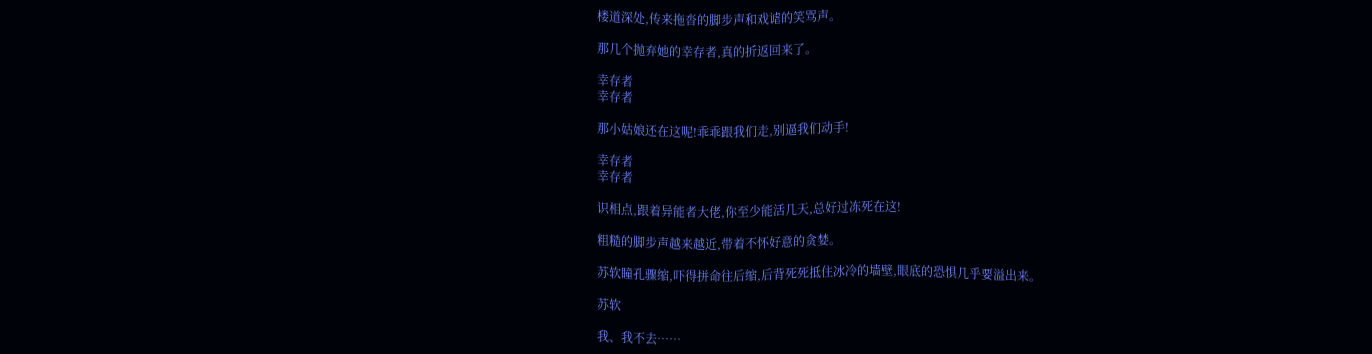楼道深处,传来拖沓的脚步声和戏谑的笑骂声。

那几个抛弃她的幸存者,真的折返回来了。

幸存者
幸存者

那小姑娘还在这呢!乖乖跟我们走,别逼我们动手!

幸存者
幸存者

识相点,跟着异能者大佬,你至少能活几天,总好过冻死在这!

粗糙的脚步声越来越近,带着不怀好意的贪婪。

苏软瞳孔骤缩,吓得拼命往后缩,后背死死抵住冰冷的墙壁,眼底的恐惧几乎要溢出来。

苏软

我、我不去……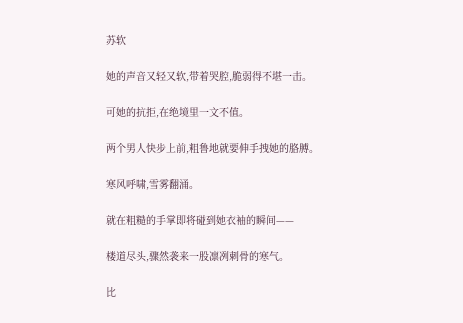苏软

她的声音又轻又软,带着哭腔,脆弱得不堪一击。

可她的抗拒,在绝境里一文不值。

两个男人快步上前,粗鲁地就要伸手拽她的胳膊。

寒风呼啸,雪雾翻涌。

就在粗糙的手掌即将碰到她衣袖的瞬间——

楼道尽头,骤然袭来一股凛冽刺骨的寒气。

比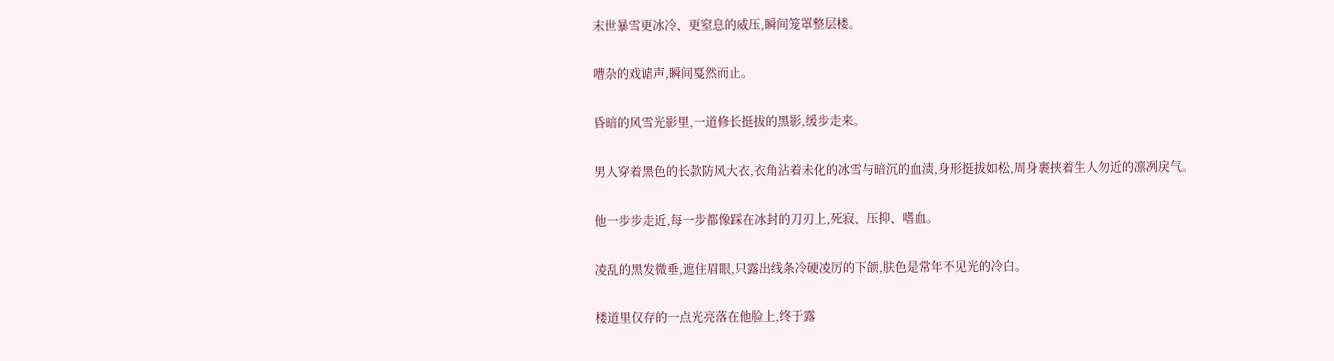末世暴雪更冰冷、更窒息的威压,瞬间笼罩整层楼。

嘈杂的戏谑声,瞬间戛然而止。

昏暗的风雪光影里,一道修长挺拔的黑影,缓步走来。

男人穿着黑色的长款防风大衣,衣角沾着未化的冰雪与暗沉的血渍,身形挺拔如松,周身裹挟着生人勿近的凛冽戾气。

他一步步走近,每一步都像踩在冰封的刀刃上,死寂、压抑、嗜血。

凌乱的黑发微垂,遮住眉眼,只露出线条冷硬凌厉的下颌,肤色是常年不见光的冷白。

楼道里仅存的一点光亮落在他脸上,终于露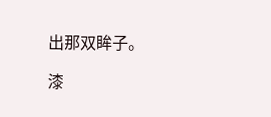出那双眸子。

漆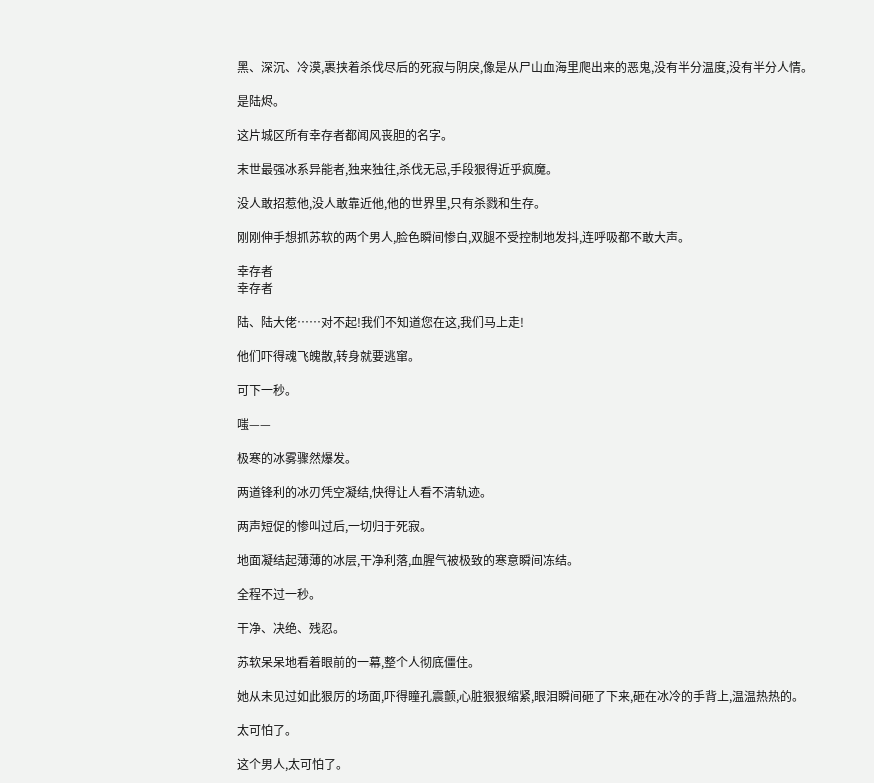黑、深沉、冷漠,裹挟着杀伐尽后的死寂与阴戾,像是从尸山血海里爬出来的恶鬼,没有半分温度,没有半分人情。

是陆烬。

这片城区所有幸存者都闻风丧胆的名字。

末世最强冰系异能者,独来独往,杀伐无忌,手段狠得近乎疯魔。

没人敢招惹他,没人敢靠近他,他的世界里,只有杀戮和生存。

刚刚伸手想抓苏软的两个男人,脸色瞬间惨白,双腿不受控制地发抖,连呼吸都不敢大声。

幸存者
幸存者

陆、陆大佬……对不起!我们不知道您在这,我们马上走!

他们吓得魂飞魄散,转身就要逃窜。

可下一秒。

嗤——

极寒的冰雾骤然爆发。

两道锋利的冰刃凭空凝结,快得让人看不清轨迹。

两声短促的惨叫过后,一切归于死寂。

地面凝结起薄薄的冰层,干净利落,血腥气被极致的寒意瞬间冻结。

全程不过一秒。

干净、决绝、残忍。

苏软呆呆地看着眼前的一幕,整个人彻底僵住。

她从未见过如此狠厉的场面,吓得瞳孔震颤,心脏狠狠缩紧,眼泪瞬间砸了下来,砸在冰冷的手背上,温温热热的。

太可怕了。

这个男人,太可怕了。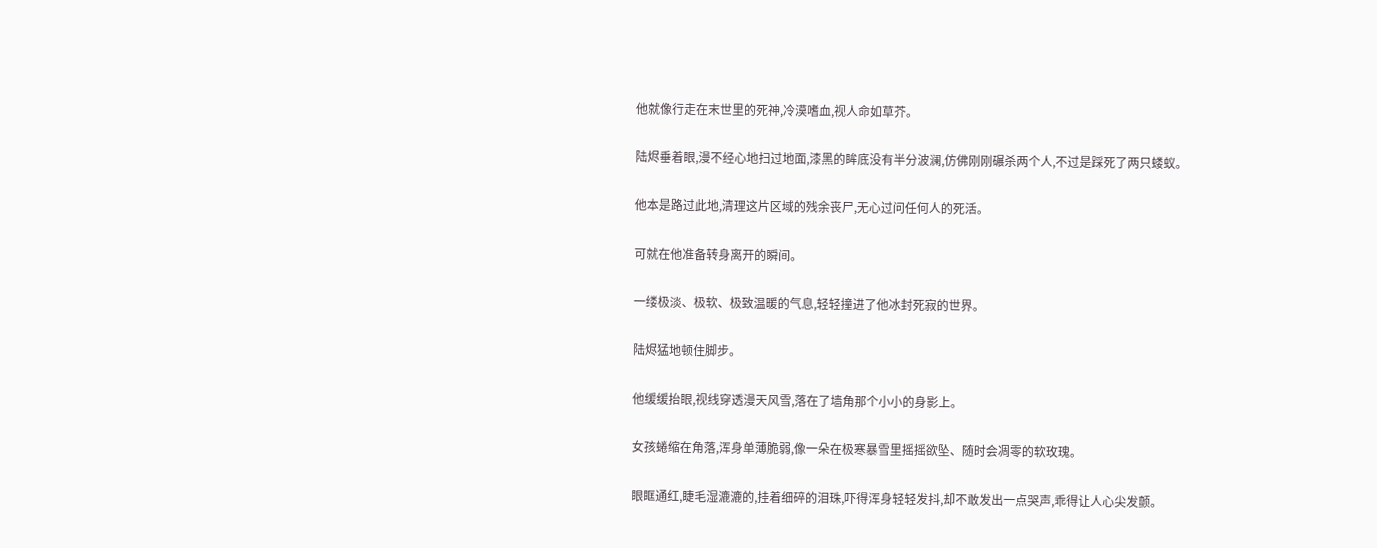他就像行走在末世里的死神,冷漠嗜血,视人命如草芥。

陆烬垂着眼,漫不经心地扫过地面,漆黑的眸底没有半分波澜,仿佛刚刚碾杀两个人,不过是踩死了两只蝼蚁。

他本是路过此地,清理这片区域的残余丧尸,无心过问任何人的死活。

可就在他准备转身离开的瞬间。

一缕极淡、极软、极致温暖的气息,轻轻撞进了他冰封死寂的世界。

陆烬猛地顿住脚步。

他缓缓抬眼,视线穿透漫天风雪,落在了墙角那个小小的身影上。

女孩蜷缩在角落,浑身单薄脆弱,像一朵在极寒暴雪里摇摇欲坠、随时会凋零的软玫瑰。

眼眶通红,睫毛湿漉漉的,挂着细碎的泪珠,吓得浑身轻轻发抖,却不敢发出一点哭声,乖得让人心尖发颤。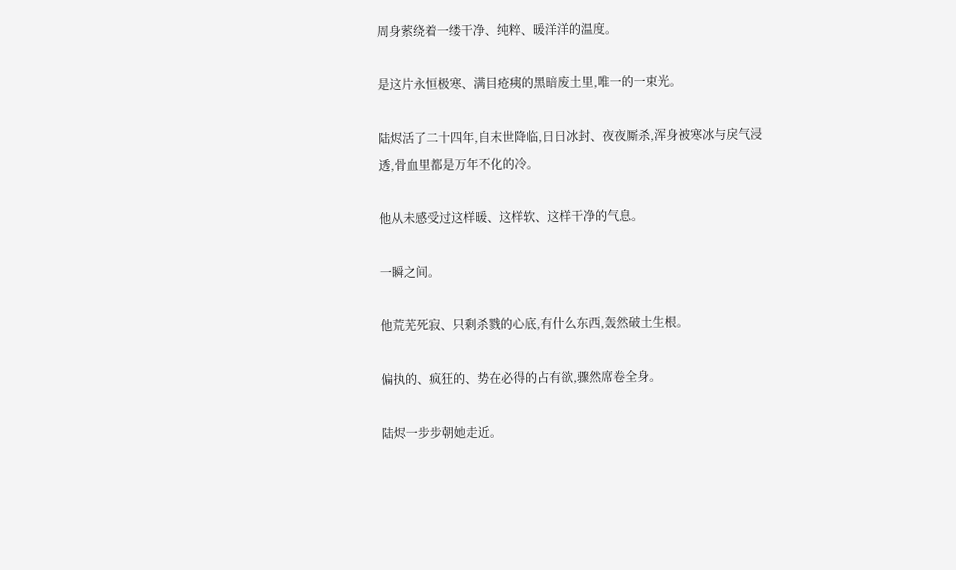周身萦绕着一缕干净、纯粹、暖洋洋的温度。

是这片永恒极寒、满目疮痍的黑暗废土里,唯一的一束光。

陆烬活了二十四年,自末世降临,日日冰封、夜夜厮杀,浑身被寒冰与戾气浸透,骨血里都是万年不化的冷。

他从未感受过这样暖、这样软、这样干净的气息。

一瞬之间。

他荒芜死寂、只剩杀戮的心底,有什么东西,轰然破土生根。

偏执的、疯狂的、势在必得的占有欲,骤然席卷全身。

陆烬一步步朝她走近。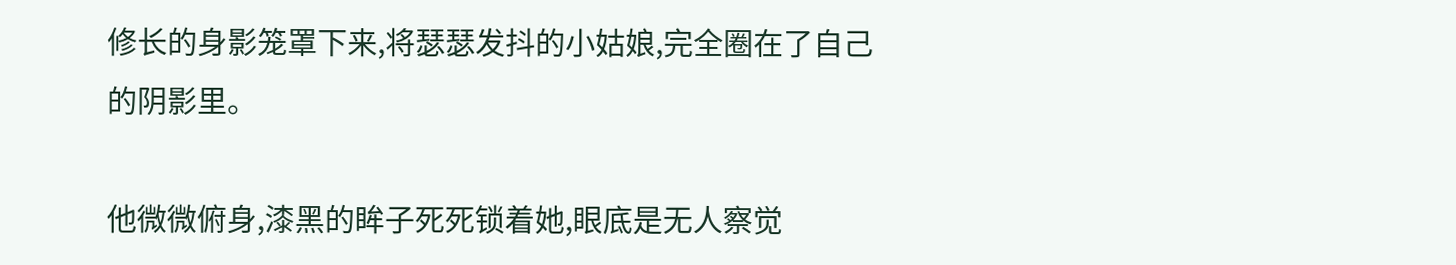修长的身影笼罩下来,将瑟瑟发抖的小姑娘,完全圈在了自己的阴影里。

他微微俯身,漆黑的眸子死死锁着她,眼底是无人察觉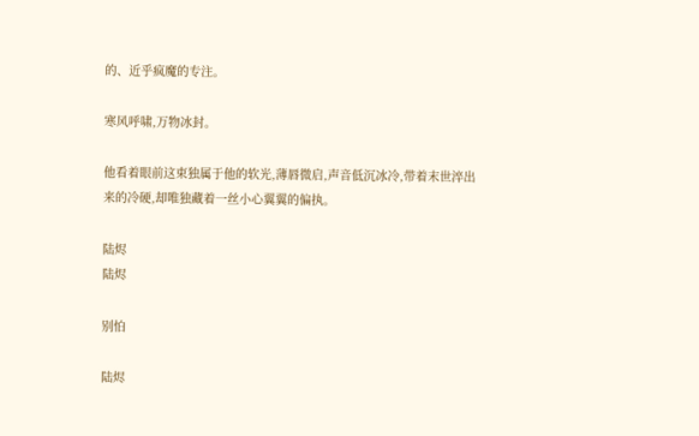的、近乎疯魔的专注。

寒风呼啸,万物冰封。

他看着眼前这束独属于他的软光,薄唇微启,声音低沉冰冷,带着末世淬出来的冷硬,却唯独藏着一丝小心翼翼的偏执。

陆烬
陆烬

别怕

陆烬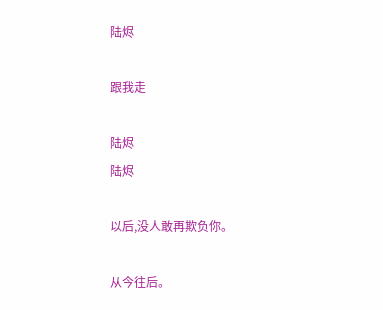陆烬

跟我走

陆烬
陆烬

以后,没人敢再欺负你。

从今往后。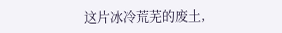这片冰冷荒芜的废土,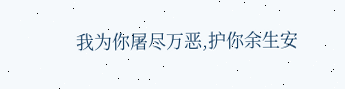我为你屠尽万恶,护你余生安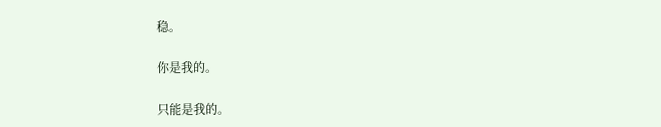稳。

你是我的。

只能是我的。